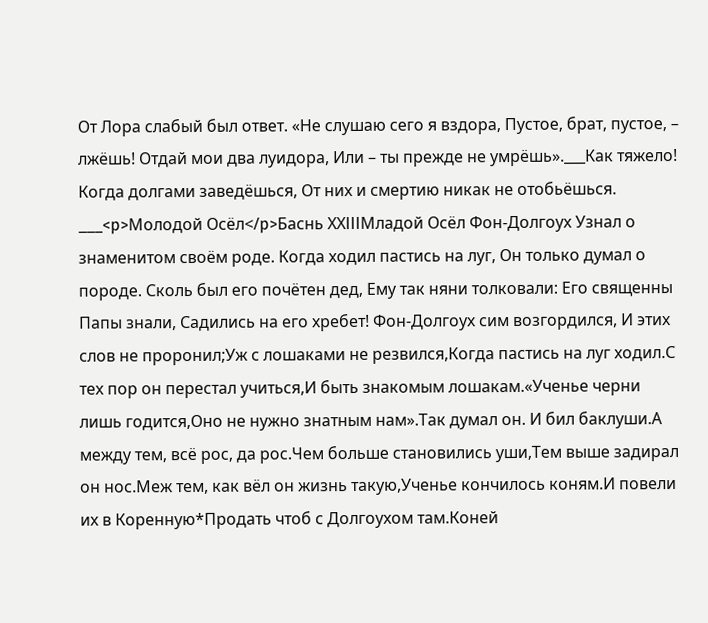От Лора слабый был ответ. «Не слушаю сего я вздора, Пустое, брат, пустое, – лжёшь! Отдай мои два луидора, Или – ты прежде не умрёшь».___Как тяжело! Когда долгами заведёшься, От них и смертию никак не отобьёшься. ___<p>Молодой Осёл</p>Баснь ХХIIIМладой Осёл Фон-Долгоух Узнал о знаменитом своём роде. Когда ходил пастись на луг, Он только думал о породе. Сколь был его почётен дед, Ему так няни толковали: Его священны Папы знали, Садились на его хребет! Фон-Долгоух сим возгордился, И этих слов не проронил;Уж с лошаками не резвился,Когда пастись на луг ходил.С тех пор он перестал учиться,И быть знакомым лошакам.«Ученье черни лишь годится,Оно не нужно знатным нам».Так думал он. И бил баклуши.А между тем, всё рос, да рос.Чем больше становились уши,Тем выше задирал он нос.Меж тем, как вёл он жизнь такую,Ученье кончилось коням.И повели их в Коренную*Продать чтоб с Долгоухом там.Коней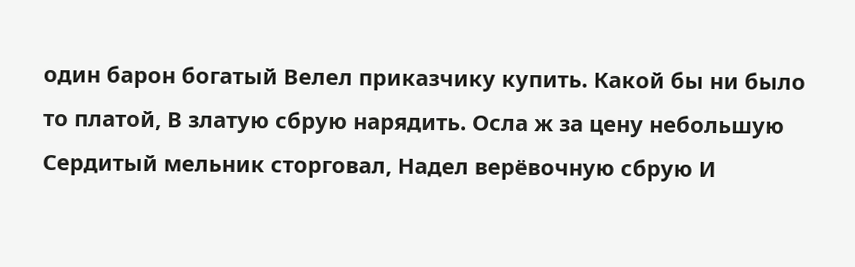один барон богатый Велел приказчику купить. Какой бы ни было то платой, В златую сбрую нарядить. Осла ж за цену небольшую Сердитый мельник сторговал, Надел верёвочную сбрую И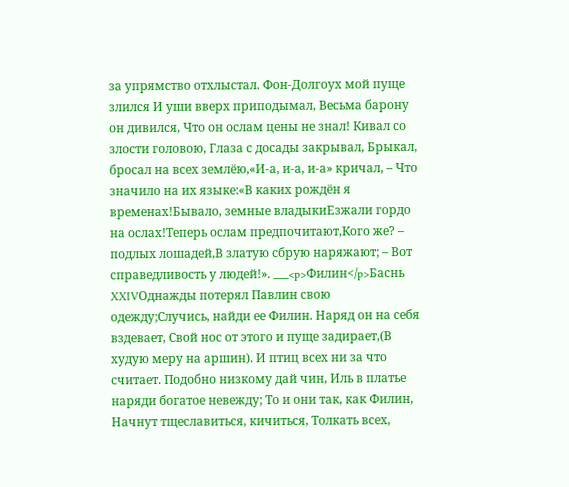за упрямство отхлыстал. Фон-Долгоух мой пуще злился И уши вверх приподымал, Весьма барону он дивился, Что он ослам цены не знал! Кивал со злости головою, Глаза с досады закрывал, Брыкал, бросал на всех землёю,«И-а, и-а, и-а» кричал, – Что значило на их языке:«В каких рождён я временах!Бывало, земные владыкиЕзжали гордо на ослах!Теперь ослам предпочитают,Кого же? – подлых лошадей,В златую сбрую наряжают; – Вот справедливость у людей!». ___<p>Филин</p>Баснь XXIVОднажды потерял Павлин свою одежду;Случись, найди ее Филин. Наряд он на себя вздевает, Свой нос от этого и пуще задирает,(В худую меру на аршин). И птиц всех ни за что считает. Подобно низкому дай чин, Иль в платье наряди богатое невежду; То и они так, как Филин, Начнут тщеславиться, кичиться, Толкать всех,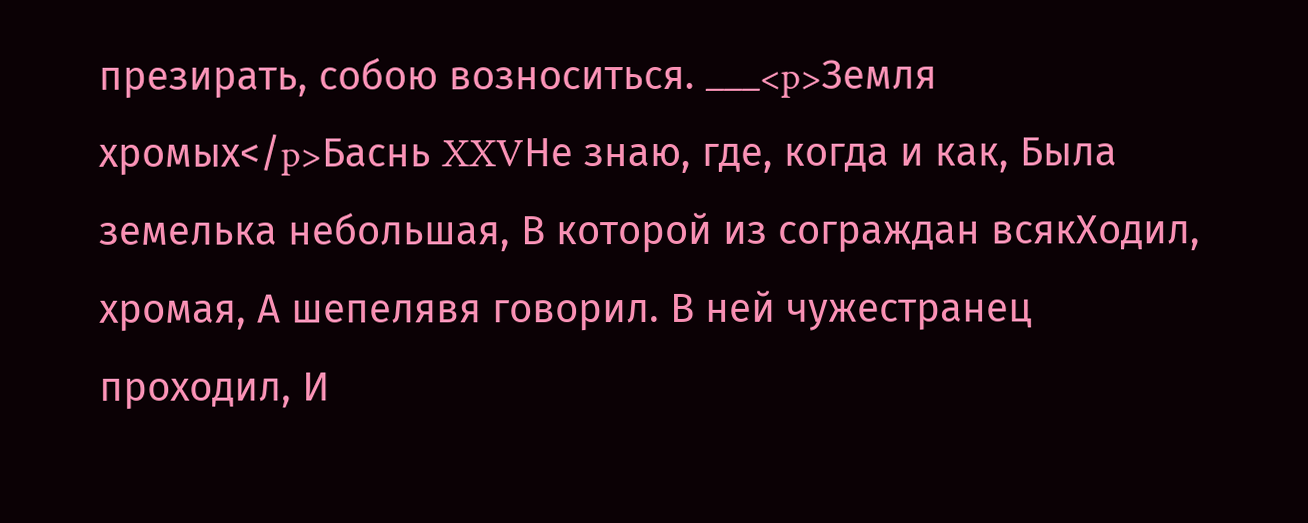презирать, собою возноситься. ___<p>Земля хромых</p>Баснь XXVНе знаю, где, когда и как, Была земелька небольшая, В которой из сограждан всякХодил, хромая, А шепелявя говорил. В ней чужестранец проходил, И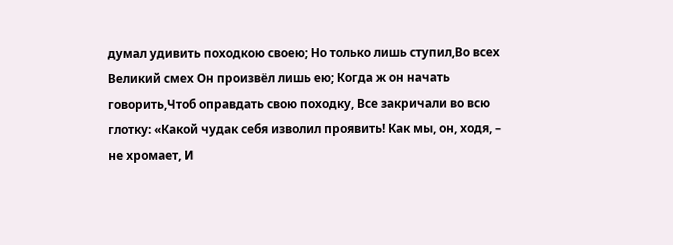думал удивить походкою своею; Но только лишь ступил,Во всех Великий смех Он произвёл лишь ею; Когда ж он начать говорить,Чтоб оправдать свою походку, Все закричали во всю глотку: «Какой чудак себя изволил проявить! Как мы, он, ходя, – не хромает, И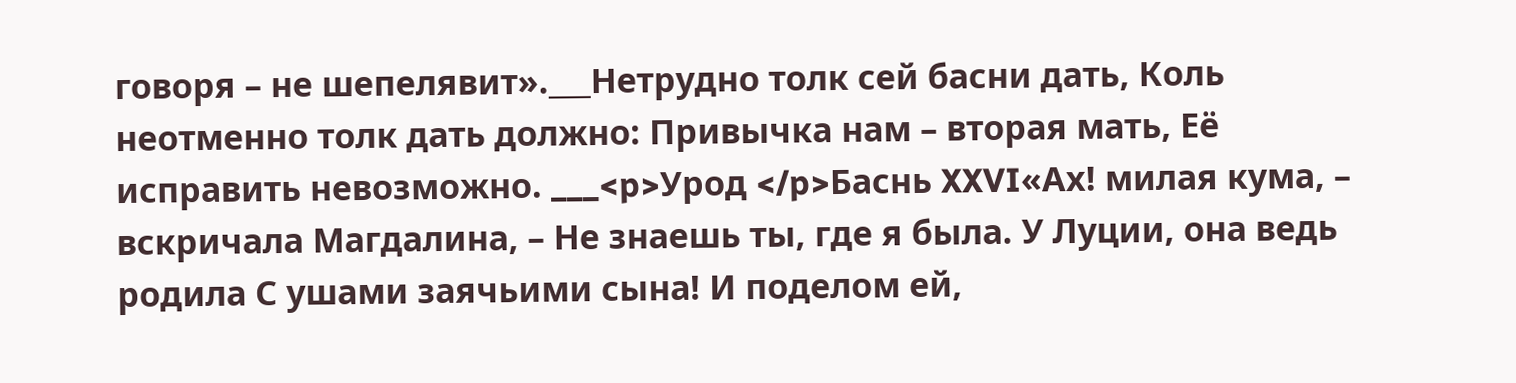говоря – не шепелявит».___Нетрудно толк сей басни дать, Коль неотменно толк дать должно: Привычка нам – вторая мать, Её исправить невозможно. ___<p>Урод </p>Баснь XXVI«Ах! милая кума, – вскричала Магдалина, – Не знаешь ты, где я была. У Луции, она ведь родила С ушами заячьими сына! И поделом ей,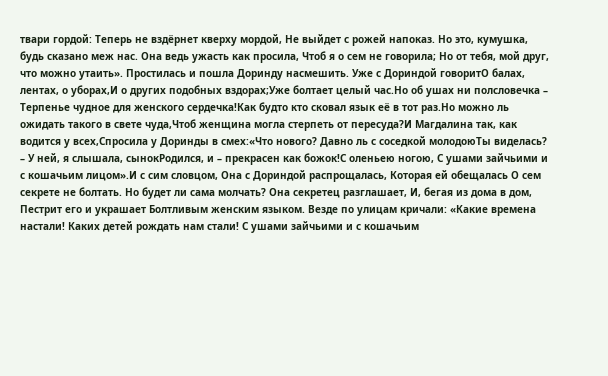твари гордой: Теперь не вздёрнет кверху мордой, Не выйдет с рожей напоказ. Но это, кумушка, будь сказано меж нас. Она ведь ужасть как просила, Чтоб я о сем не говорила; Но от тебя, мой друг, что можно утаить». Простилась и пошла Доринду насмешить. Уже с Дориндой говоритО балах, лентах, о уборах,И о других подобных вздорах;Уже болтает целый час.Но об ушах ни полсловечка – Терпенье чудное для женского сердечка!Как будто кто сковал язык её в тот раз.Но можно ль ожидать такого в свете чуда,Чтоб женщина могла стерпеть от пересуда?И Магдалина так, как водится у всех,Спросила у Доринды в смех:«Что нового? Давно ль с соседкой молодоюТы виделась? – У ней, я слышала, сынокРодился, и – прекрасен как божок!С оленьею ногою, С ушами зайчьими и с кошачьим лицом».И с сим словцом, Она с Дориндой распрощалась, Которая ей обещалась О сем секрете не болтать. Но будет ли сама молчать? Она секретец разглашает, И, бегая из дома в дом, Пестрит его и украшает Болтливым женским языком. Везде по улицам кричали: «Какие времена настали! Каких детей рождать нам стали! С ушами зайчьими и с кошачьим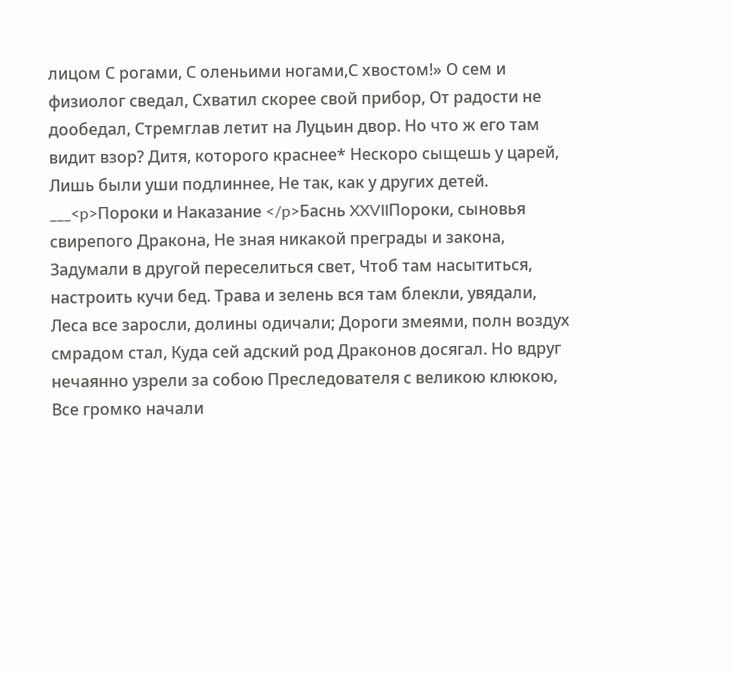лицом С рогами, С оленьими ногами,С хвостом!» О сем и физиолог сведал, Схватил скорее свой прибор, От радости не дообедал, Стремглав летит на Луцьин двор. Но что ж его там видит взор? Дитя, которого краснее* Нескоро сыщешь у царей, Лишь были уши подлиннее, Не так, как у других детей. ___<p>Пороки и Наказание </p>Баснь XXVIIПороки, сыновья свирепого Дракона, Не зная никакой преграды и закона, Задумали в другой переселиться свет, Чтоб там насытиться, настроить кучи бед. Трава и зелень вся там блекли, увядали, Леса все заросли, долины одичали; Дороги змеями, полн воздух смрадом стал, Куда сей адский род Драконов досягал. Но вдруг нечаянно узрели за собою Преследователя с великою клюкою, Все громко начали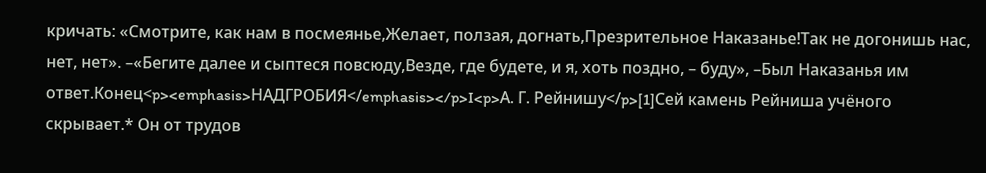кричать: «Смотрите, как нам в посмеянье,Желает, ползая, догнать,Презрительное Наказанье!Так не догонишь нас, нет, нет». –«Бегите далее и сыптеся повсюду,Везде, где будете, и я, хоть поздно, – буду», –Был Наказанья им ответ.Конец<p><emphasis>НАДГРОБИЯ</emphasis></p>I<p>А. Г. Рейнишу</p>[1]Сей камень Рейниша учёного скрывает.* Он от трудов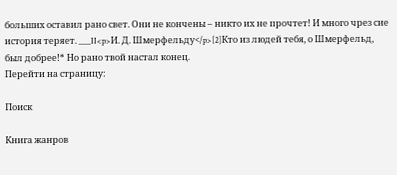больших оставил рано свет. Они не кончены – никто их не прочтет! И много чрез сие история теряет. ___II<p>И. Д. Шмерфельду</p>[2]Кто из людей тебя, о Шмерфельд, был добрее!* Но рано твой настал конец.
Перейти на страницу:

Поиск

Книга жанров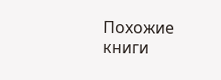Похожие книги